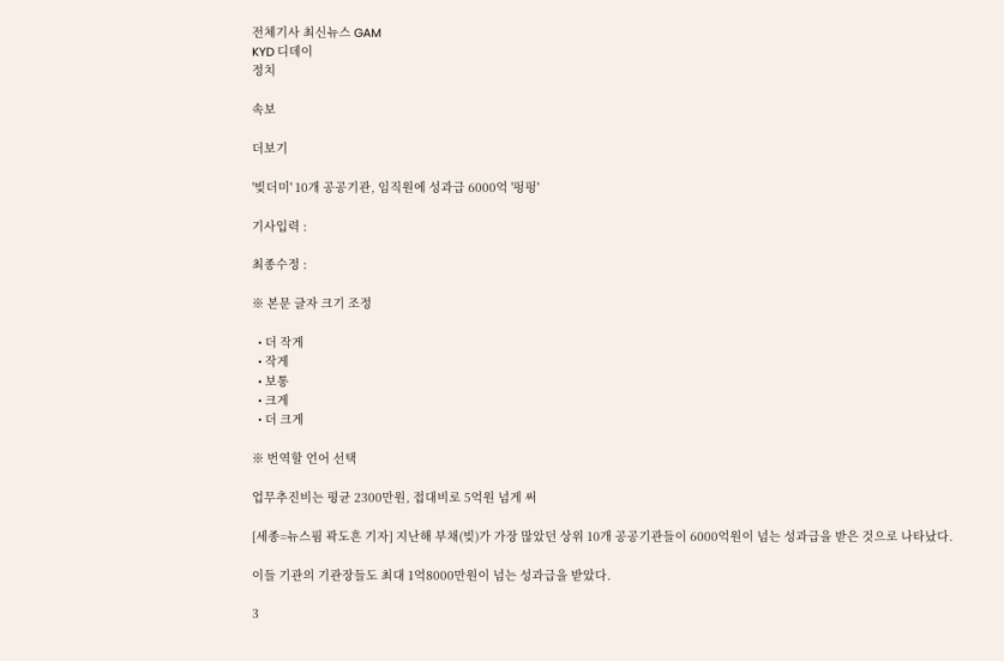전체기사 최신뉴스 GAM
KYD 디데이
정치

속보

더보기

'빚더미' 10개 공공기관, 임직원에 성과급 6000억 '펑펑'

기사입력 :

최종수정 :

※ 본문 글자 크기 조정

  • 더 작게
  • 작게
  • 보통
  • 크게
  • 더 크게

※ 번역할 언어 선택

업무추진비는 평균 2300만원, 접대비로 5억원 넘게 써

[세종=뉴스핌 곽도흔 기자] 지난해 부채(빚)가 가장 많았던 상위 10개 공공기관들이 6000억원이 넘는 성과급을 받은 것으로 나타났다.

이들 기관의 기관장들도 최대 1억8000만원이 넘는 성과급을 받았다.

3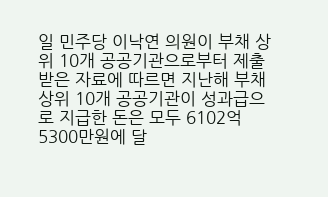일 민주당 이낙연 의원이 부채 상위 10개 공공기관으로부터 제출받은 자료에 따르면 지난해 부채 상위 10개 공공기관이 성과급으로 지급한 돈은 모두 6102억 5300만원에 달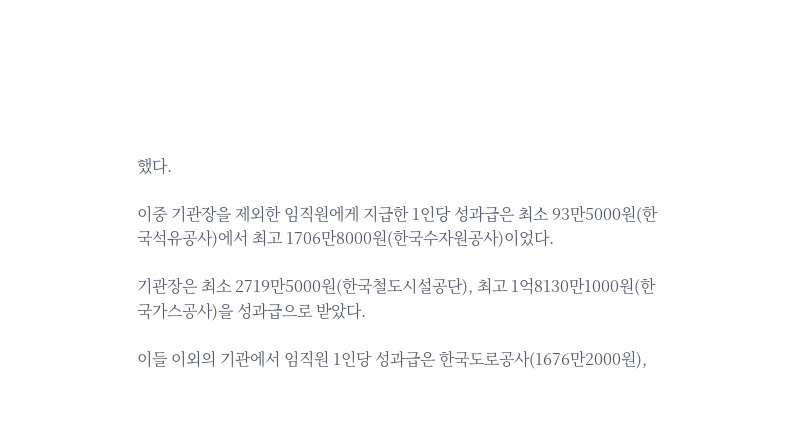했다.

이중 기관장을 제외한 임직원에게 지급한 1인당 성과급은 최소 93만5000원(한국석유공사)에서 최고 1706만8000원(한국수자원공사)이었다.

기관장은 최소 2719만5000원(한국철도시설공단), 최고 1억8130만1000원(한국가스공사)을 성과급으로 받았다.

이들 이외의 기관에서 임직원 1인당 성과급은 한국도로공사(1676만2000원),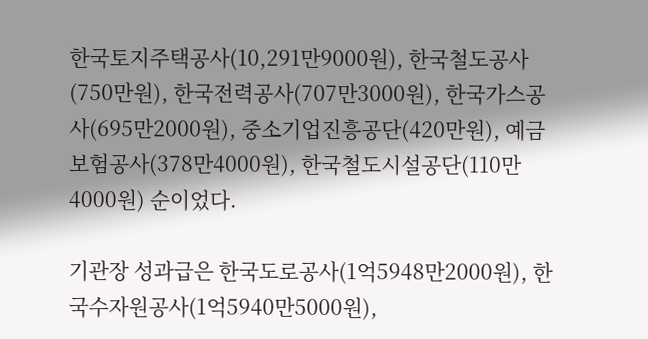한국토지주택공사(10,291만9000원), 한국철도공사(750만원), 한국전력공사(707만3000원), 한국가스공사(695만2000원), 중소기업진흥공단(420만원), 예금보험공사(378만4000원), 한국철도시설공단(110만4000원) 순이었다.

기관장 성과급은 한국도로공사(1억5948만2000원), 한국수자원공사(1억5940만5000원),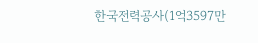한국전력공사(1억3597만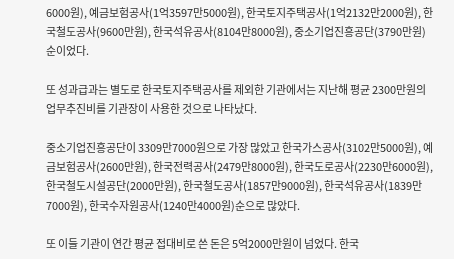6000원), 예금보험공사(1억3597만5000원), 한국토지주택공사(1억2132만2000원), 한국철도공사(9600만원), 한국석유공사(8104만8000원), 중소기업진흥공단(3790만원)순이었다.

또 성과급과는 별도로 한국토지주택공사를 제외한 기관에서는 지난해 평균 2300만원의 업무추진비를 기관장이 사용한 것으로 나타났다.

중소기업진흥공단이 3309만7000원으로 가장 많았고 한국가스공사(3102만5000원), 예금보험공사(2600만원), 한국전력공사(2479만8000원), 한국도로공사(2230만6000원), 한국철도시설공단(2000만원), 한국철도공사(1857만9000원), 한국석유공사(1839만7000원), 한국수자원공사(1240만4000원)순으로 많았다.

또 이들 기관이 연간 평균 접대비로 쓴 돈은 5억2000만원이 넘었다. 한국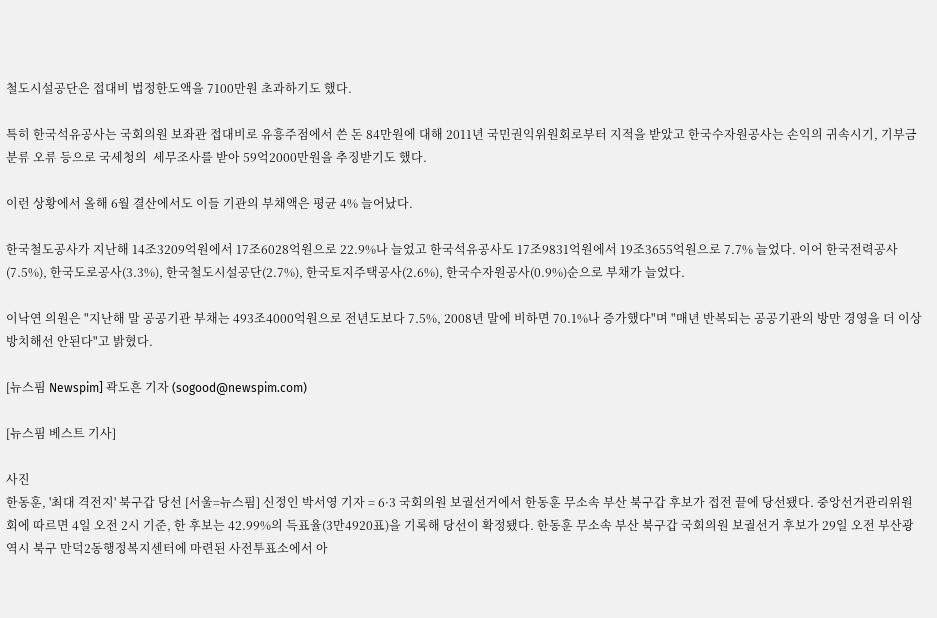철도시설공단은 접대비 법정한도액을 7100만원 초과하기도 했다.

특히 한국석유공사는 국회의원 보좌관 접대비로 유흥주점에서 쓴 돈 84만원에 대해 2011년 국민권익위원회로부터 지적을 받았고 한국수자원공사는 손익의 귀속시기, 기부금 분류 오류 등으로 국세청의  세무조사를 받아 59억2000만원을 추징받기도 했다.

이런 상황에서 올해 6월 결산에서도 이들 기관의 부채액은 평균 4% 늘어났다.

한국철도공사가 지난해 14조3209억원에서 17조6028억원으로 22.9%나 늘었고 한국석유공사도 17조9831억원에서 19조3655억원으로 7.7% 늘었다. 이어 한국전력공사(7.5%), 한국도로공사(3.3%), 한국철도시설공단(2.7%), 한국토지주택공사(2.6%), 한국수자원공사(0.9%)순으로 부채가 늘었다.

이낙연 의원은 "지난해 말 공공기관 부채는 493조4000억원으로 전년도보다 7.5%, 2008년 말에 비하면 70.1%나 증가했다"며 "매년 반복되는 공공기관의 방만 경영을 더 이상 방치해선 안된다"고 밝혔다.

[뉴스핌 Newspim] 곽도흔 기자 (sogood@newspim.com)

[뉴스핌 베스트 기사]

사진
한동훈, '최대 격전지' 북구갑 당선 [서울=뉴스핌] 신정인 박서영 기자 = 6·3 국회의원 보궐선거에서 한동훈 무소속 부산 북구갑 후보가 접전 끝에 당선됐다. 중앙선거관리위원회에 따르면 4일 오전 2시 기준, 한 후보는 42.99%의 득표율(3만4920표)을 기록해 당선이 확정됐다. 한동훈 무소속 부산 북구갑 국회의원 보궐선거 후보가 29일 오전 부산광역시 북구 만덕2동행정복지센터에 마련된 사전투표소에서 아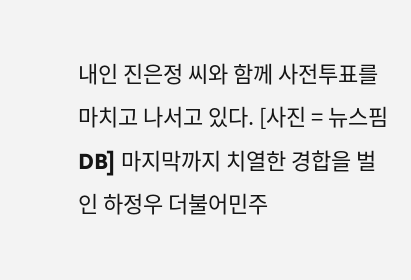내인 진은정 씨와 함께 사전투표를 마치고 나서고 있다. [사진 = 뉴스핌DB] 마지막까지 치열한 경합을 벌인 하정우 더불어민주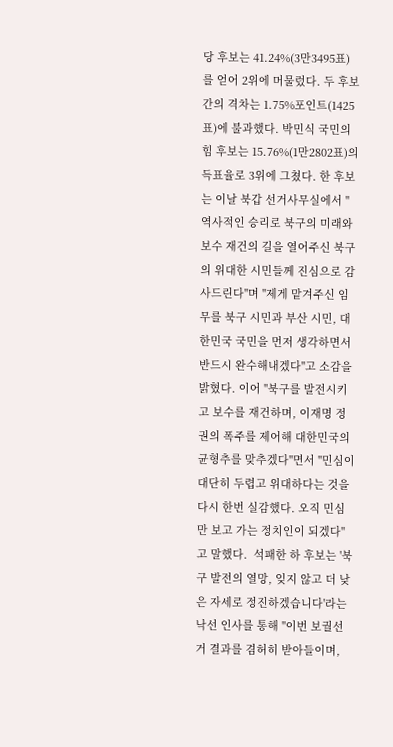당 후보는 41.24%(3만3495표)를 얻어 2위에 머물렀다. 두 후보 간의 격차는 1.75%포인트(1425표)에 불과했다. 박민식 국민의힘 후보는 15.76%(1만2802표)의 득표율로 3위에 그쳤다. 한 후보는 이날 북갑 선거사무실에서 "역사적인 승리로 북구의 미래와 보수 재건의 길을 열어주신 북구의 위대한 시민들께 진심으로 감사드린다"며 "제게 맡겨주신 임무를 북구 시민과 부산 시민, 대한민국 국민을 먼저 생각하면서 반드시 완수해내겠다"고 소감을 밝혔다. 이어 "북구를 발전시키고 보수를 재건하며, 이재명 정권의 폭주를 제어해 대한민국의 균형추를 맞추겠다"면서 "민심이 대단히 두렵고 위대하다는 것을 다시 한번 실감했다. 오직 민심만 보고 가는 정치인이 되겠다"고 말했다.  석패한 하 후보는 '북구 발전의 열망, 잊지 않고 더 낮은 자세로 정진하겠습니다'라는 낙선 인사를 통해 "이번 보궐선거 결과를 겸허히 받아들이며,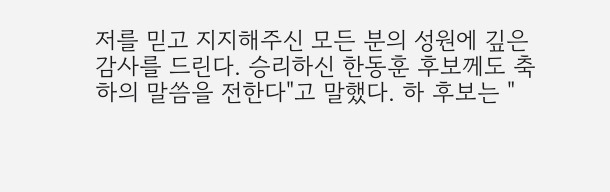저를 믿고 지지해주신 모든 분의 성원에 깊은 감사를 드린다. 승리하신 한동훈 후보께도 축하의 말씀을 전한다"고 말했다. 하 후보는 "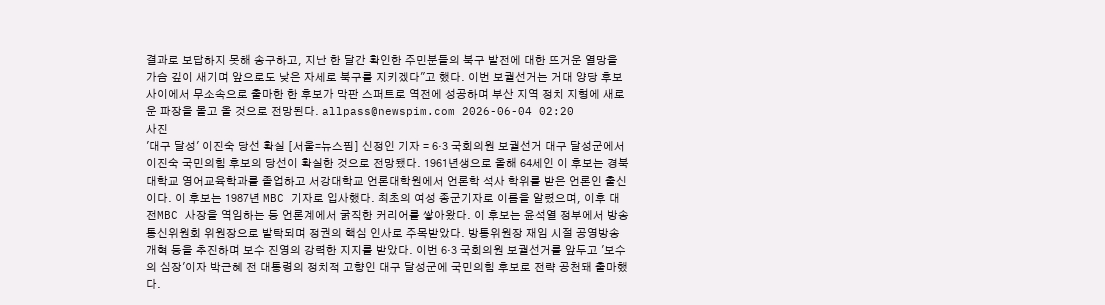결과로 보답하지 못해 송구하고, 지난 한 달간 확인한 주민분들의 북구 발전에 대한 뜨거운 열망을 가슴 깊이 새기며 앞으로도 낮은 자세로 북구를 지키겠다"고 했다. 이번 보궐선거는 거대 양당 후보 사이에서 무소속으로 출마한 한 후보가 막판 스퍼트로 역전에 성공하며 부산 지역 정치 지형에 새로운 파장을 몰고 올 것으로 전망된다. allpass@newspim.com 2026-06-04 02:20
사진
'대구 달성' 이진숙 당선 확실 [서울=뉴스핌] 신정인 기자 = 6·3 국회의원 보궐선거 대구 달성군에서 이진숙 국민의힘 후보의 당선이 확실한 것으로 전망됐다. 1961년생으로 올해 64세인 이 후보는 경북대학교 영어교육학과를 졸업하고 서강대학교 언론대학원에서 언론학 석사 학위를 받은 언론인 출신이다. 이 후보는 1987년 MBC 기자로 입사했다. 최초의 여성 종군기자로 이름을 알렸으며, 이후 대전MBC 사장을 역임하는 등 언론계에서 굵직한 커리어를 쌓아왔다. 이 후보는 윤석열 정부에서 방송통신위원회 위원장으로 발탁되며 정권의 핵심 인사로 주목받았다. 방통위원장 재임 시절 공영방송 개혁 등을 추진하며 보수 진영의 강력한 지지를 받았다. 이번 6·3 국회의원 보궐선거를 앞두고 '보수의 심장'이자 박근혜 전 대통령의 정치적 고향인 대구 달성군에 국민의힘 후보로 전략 공천돼 출마했다.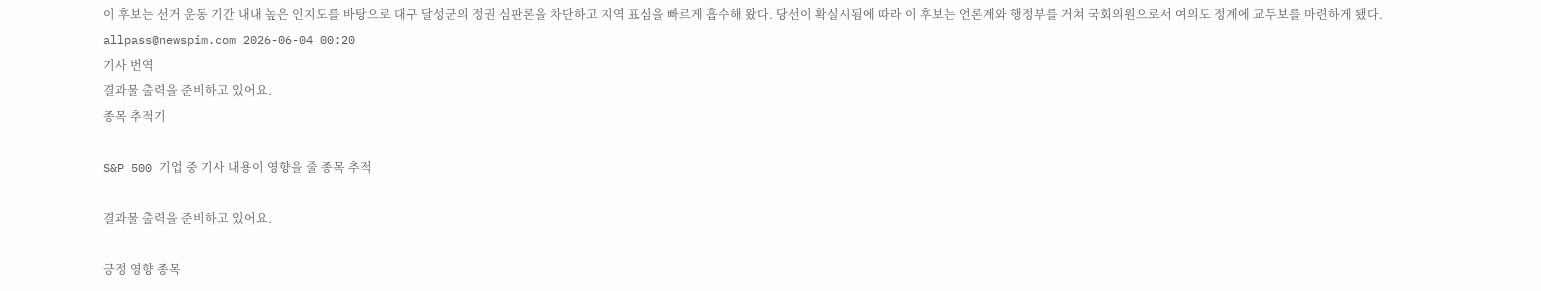이 후보는 선거 운동 기간 내내 높은 인지도를 바탕으로 대구 달성군의 정권 심판론을 차단하고 지역 표심을 빠르게 흡수해 왔다. 당선이 확실시됨에 따라 이 후보는 언론계와 행정부를 거쳐 국회의원으로서 여의도 정계에 교두보를 마련하게 됐다. allpass@newspim.com 2026-06-04 00:20
기사 번역
결과물 출력을 준비하고 있어요.
종목 추적기

S&P 500 기업 중 기사 내용이 영향을 줄 종목 추적

결과물 출력을 준비하고 있어요.

긍정 영향 종목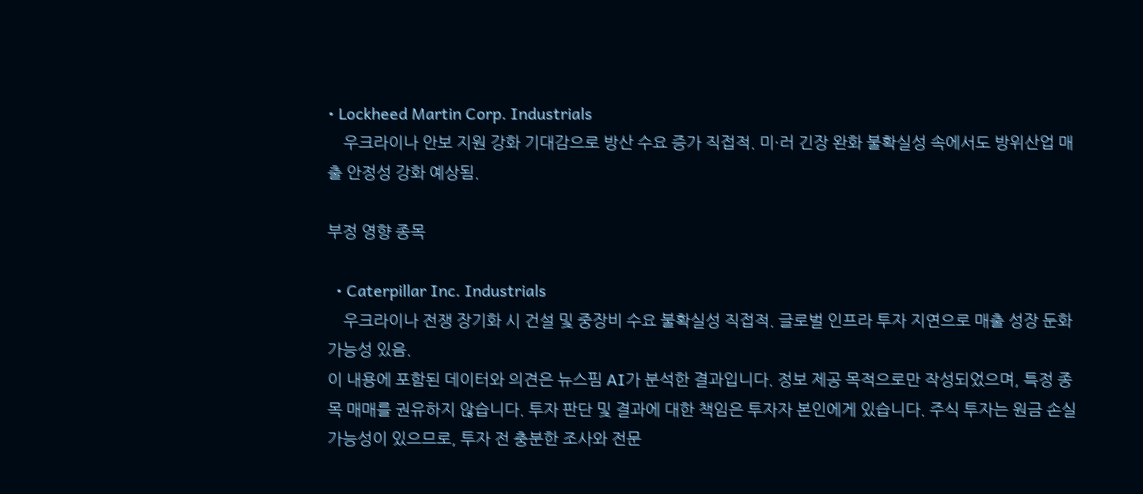• Lockheed Martin Corp. Industrials
    우크라이나 안보 지원 강화 기대감으로 방산 수요 증가 직접적. 미·러 긴장 완화 불확실성 속에서도 방위산업 매출 안정성 강화 예상됨.

부정 영향 종목

  • Caterpillar Inc. Industrials
    우크라이나 전쟁 장기화 시 건설 및 중장비 수요 불확실성 직접적. 글로벌 인프라 투자 지연으로 매출 성장 둔화 가능성 있음.
이 내용에 포함된 데이터와 의견은 뉴스핌 AI가 분석한 결과입니다. 정보 제공 목적으로만 작성되었으며, 특정 종목 매매를 권유하지 않습니다. 투자 판단 및 결과에 대한 책임은 투자자 본인에게 있습니다. 주식 투자는 원금 손실 가능성이 있으므로, 투자 전 충분한 조사와 전문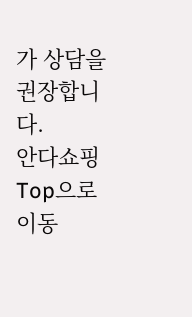가 상담을 권장합니다.
안다쇼핑
Top으로 이동